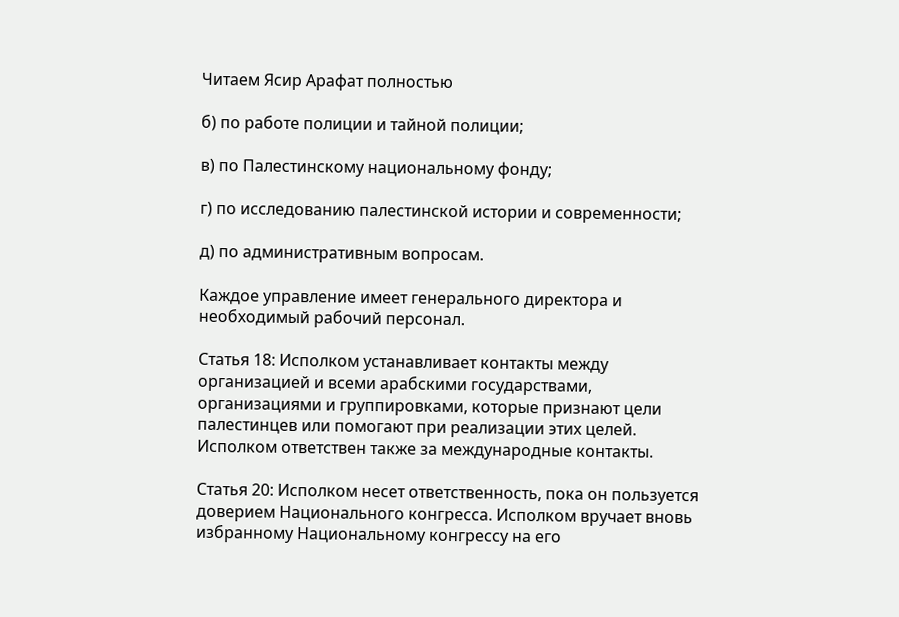Читаем Ясир Арафат полностью

б) по работе полиции и тайной полиции;

в) по Палестинскому национальному фонду;

г) по исследованию палестинской истории и современности;

д) по административным вопросам.

Каждое управление имеет генерального директора и необходимый рабочий персонал.

Статья 18: Исполком устанавливает контакты между организацией и всеми арабскими государствами, организациями и группировками, которые признают цели палестинцев или помогают при реализации этих целей. Исполком ответствен также за международные контакты.

Статья 20: Исполком несет ответственность, пока он пользуется доверием Национального конгресса. Исполком вручает вновь избранному Национальному конгрессу на его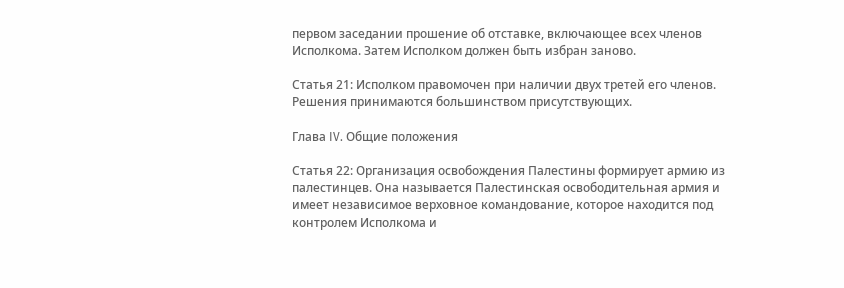первом заседании прошение об отставке, включающее всех членов Исполкома. Затем Исполком должен быть избран заново.

Статья 21: Исполком правомочен при наличии двух третей его членов. Решения принимаются большинством присутствующих.

Глава IV. Общие положения

Статья 22: Организация освобождения Палестины формирует армию из палестинцев. Она называется Палестинская освободительная армия и имеет независимое верховное командование, которое находится под контролем Исполкома и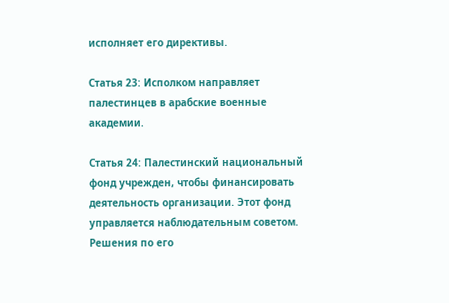исполняет его директивы.

Статья 23: Исполком направляет палестинцев в арабские военные академии.

Статья 24: Палестинский национальный фонд учрежден, чтобы финансировать деятельность организации. Этот фонд управляется наблюдательным советом. Решения по его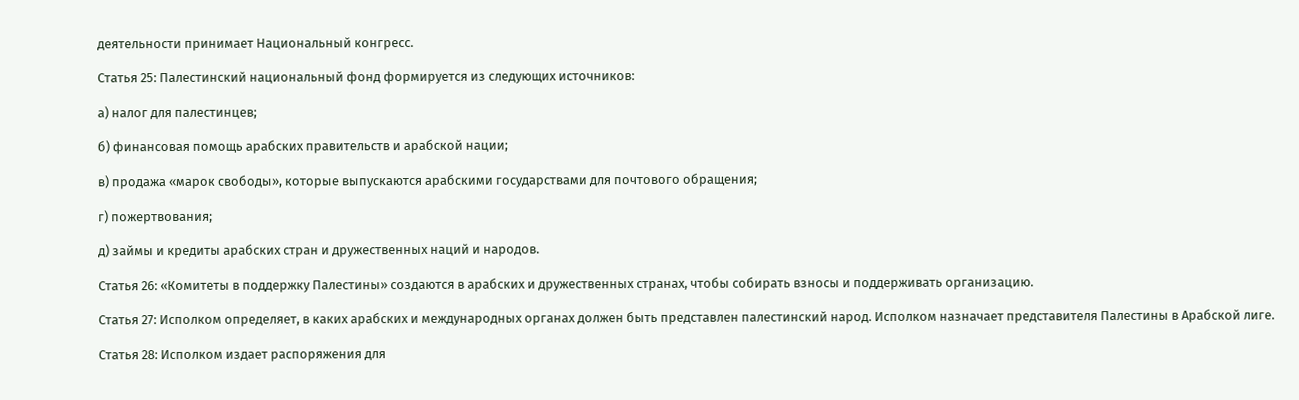деятельности принимает Национальный конгресс.

Статья 25: Палестинский национальный фонд формируется из следующих источников:

а) налог для палестинцев;

б) финансовая помощь арабских правительств и арабской нации;

в) продажа «марок свободы», которые выпускаются арабскими государствами для почтового обращения;

г) пожертвования;

д) займы и кредиты арабских стран и дружественных наций и народов.

Статья 26: «Комитеты в поддержку Палестины» создаются в арабских и дружественных странах, чтобы собирать взносы и поддерживать организацию.

Статья 27: Исполком определяет, в каких арабских и международных органах должен быть представлен палестинский народ. Исполком назначает представителя Палестины в Арабской лиге.

Статья 28: Исполком издает распоряжения для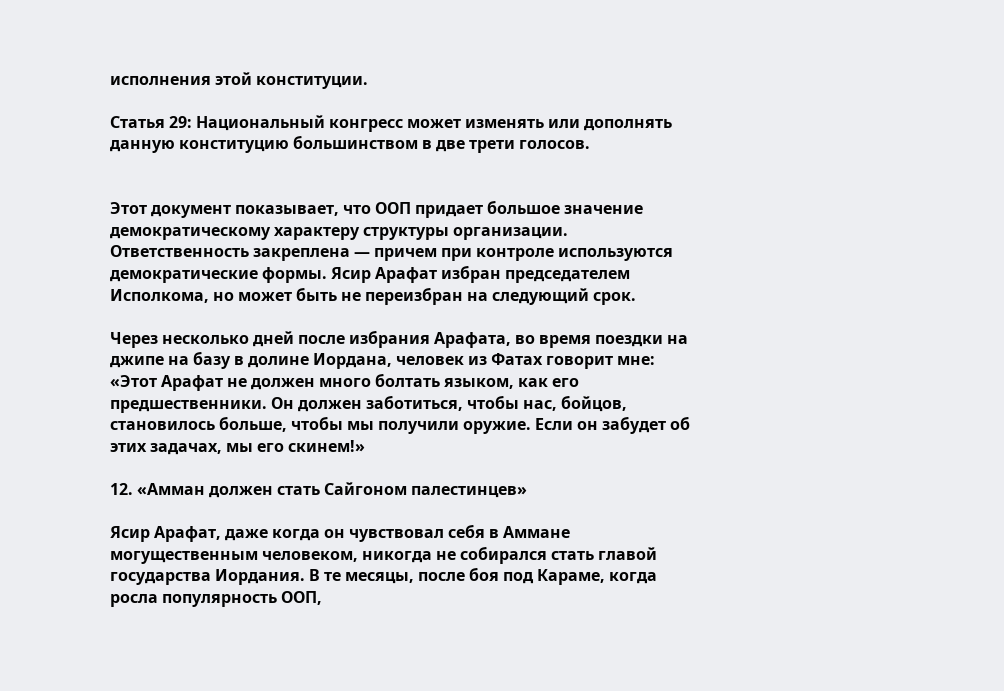исполнения этой конституции.

Статья 29: Национальный конгресс может изменять или дополнять данную конституцию большинством в две трети голосов.


Этот документ показывает, что ООП придает большое значение демократическому характеру структуры организации. Ответственность закреплена — причем при контроле используются демократические формы. Ясир Арафат избран председателем Исполкома, но может быть не переизбран на следующий срок.

Через несколько дней после избрания Арафата, во время поездки на джипе на базу в долине Иордана, человек из Фатах говорит мне: «Этот Арафат не должен много болтать языком, как его предшественники. Он должен заботиться, чтобы нас, бойцов, становилось больше, чтобы мы получили оружие. Если он забудет об этих задачах, мы его скинем!»

12. «Амман должен стать Сайгоном палестинцев»

Ясир Арафат, даже когда он чувствовал себя в Аммане могущественным человеком, никогда не собирался стать главой государства Иордания. В те месяцы, после боя под Караме, когда росла популярность ООП,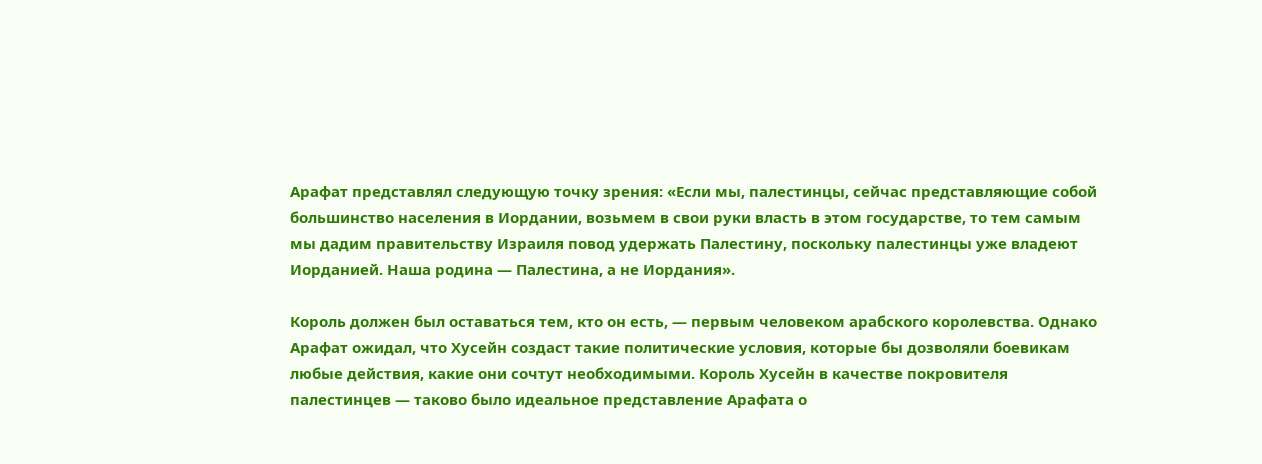Арафат представлял следующую точку зрения: «Если мы, палестинцы, сейчас представляющие собой большинство населения в Иордании, возьмем в свои руки власть в этом государстве, то тем самым мы дадим правительству Израиля повод удержать Палестину, поскольку палестинцы уже владеют Иорданией. Наша родина — Палестина, а не Иордания».

Король должен был оставаться тем, кто он есть, — первым человеком арабского королевства. Однако Арафат ожидал, что Хусейн создаст такие политические условия, которые бы дозволяли боевикам любые действия, какие они сочтут необходимыми. Король Хусейн в качестве покровителя палестинцев — таково было идеальное представление Арафата о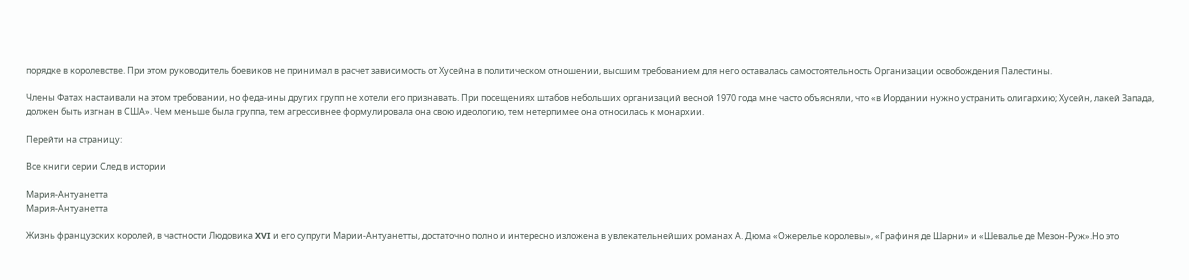порядке в королевстве. При этом руководитель боевиков не принимал в расчет зависимость от Хусейна в политическом отношении, высшим требованием для него оставалась самостоятельность Организации освобождения Палестины.

Члены Фатах настаивали на этом требовании, но феда-ины других групп не хотели его признавать. При посещениях штабов небольших организаций весной 1970 года мне часто объясняли, что «в Иордании нужно устранить олигархию; Хусейн, лакей Запада, должен быть изгнан в США». Чем меньше была группа, тем агрессивнее формулировала она свою идеологию, тем нетерпимее она относилась к монархии.

Перейти на страницу:

Все книги серии След в истории

Мария-Антуанетта
Мария-Антуанетта

Жизнь французских королей, в частности Людовика XVI и его супруги Марии-Антуанетты, достаточно полно и интересно изложена в увлекательнейших романах А. Дюма «Ожерелье королевы», «Графиня де Шарни» и «Шевалье де Мезон-Руж».Но это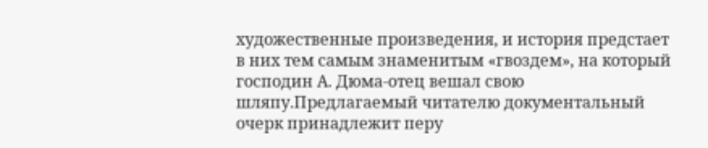художественные произведения, и история предстает в них тем самым знаменитым «гвоздем», на который господин А. Дюма-отец вешал свою шляпу.Предлагаемый читателю документальный очерк принадлежит перу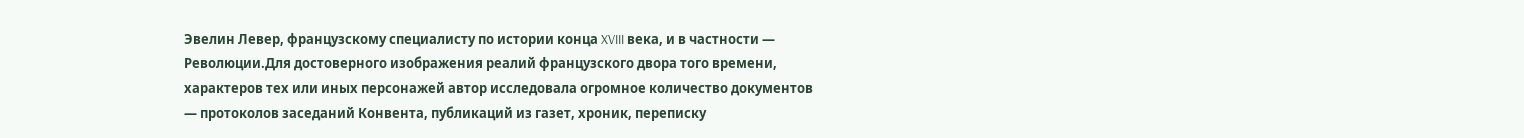Эвелин Левер, французскому специалисту по истории конца XVIII века, и в частности — Революции.Для достоверного изображения реалий французского двора того времени, характеров тех или иных персонажей автор исследовала огромное количество документов — протоколов заседаний Конвента, публикаций из газет, хроник, переписку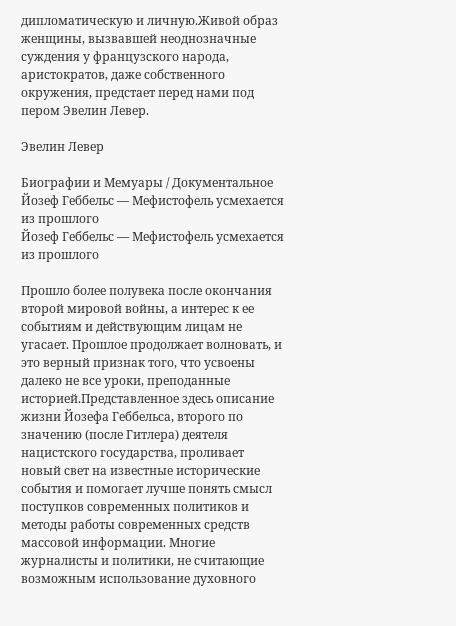дипломатическую и личную.Живой образ женщины, вызвавшей неоднозначные суждения у французского народа, аристократов, даже собственного окружения, предстает перед нами под пером Эвелин Левер.

Эвелин Левер

Биографии и Мемуары / Документальное
Йозеф Геббельс — Мефистофель усмехается из прошлого
Йозеф Геббельс — Мефистофель усмехается из прошлого

Прошло более полувека после окончания второй мировой войны, а интерес к ее событиям и действующим лицам не угасает. Прошлое продолжает волновать, и это верный признак того, что усвоены далеко не все уроки, преподанные историей.Представленное здесь описание жизни Йозефа Геббельса, второго по значению (после Гитлера) деятеля нацистского государства, проливает новый свет на известные исторические события и помогает лучше понять смысл поступков современных политиков и методы работы современных средств массовой информации. Многие журналисты и политики, не считающие возможным использование духовного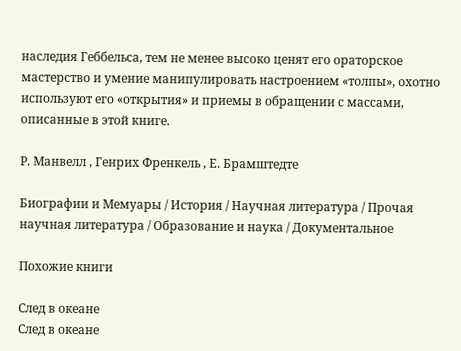наследия Геббельса, тем не менее высоко ценят его ораторское мастерство и умение манипулировать настроением «толпы», охотно используют его «открытия» и приемы в обращении с массами, описанные в этой книге.

Р. Манвелл , Генрих Френкель , Е. Брамштедте

Биографии и Мемуары / История / Научная литература / Прочая научная литература / Образование и наука / Документальное

Похожие книги

След в океане
След в океане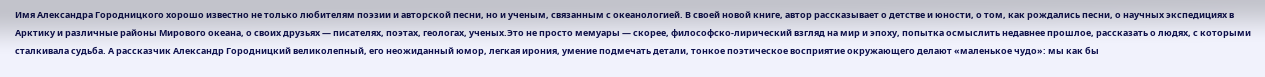Имя Александра Городницкого хорошо известно не только любителям поэзии и авторской песни, но и ученым, связанным с океанологией. В своей новой книге, автор рассказывает о детстве и юности, о том, как рождались песни, о научных экспедициях в Арктику и различные районы Мирового океана, о своих друзьях — писателях, поэтах, геологах, ученых.Это не просто мемуары — скорее, философско-лирический взгляд на мир и эпоху, попытка осмыслить недавнее прошлое, рассказать о людях, с которыми сталкивала судьба. А рассказчик Александр Городницкий великолепный, его неожиданный юмор, легкая ирония, умение подмечать детали, тонкое поэтическое восприятие окружающего делают «маленькое чудо»: мы как бы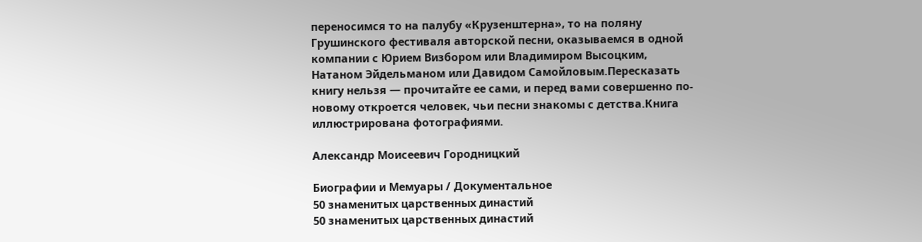переносимся то на палубу «Крузенштерна», то на поляну Грушинского фестиваля авторской песни, оказываемся в одной компании с Юрием Визбором или Владимиром Высоцким, Натаном Эйдельманом или Давидом Самойловым.Пересказать книгу нельзя — прочитайте ее сами, и перед вами совершенно по-новому откроется человек, чьи песни знакомы с детства.Книга иллюстрирована фотографиями.

Александр Моисеевич Городницкий

Биографии и Мемуары / Документальное
50 знаменитых царственных династий
50 знаменитых царственных династий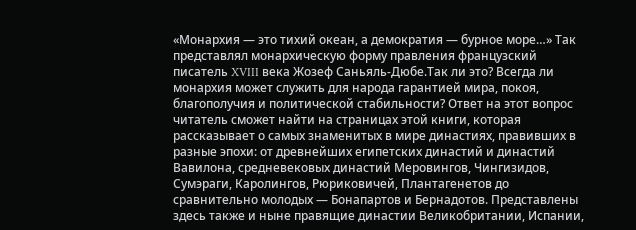«Монархия — это тихий океан, а демократия — бурное море…» Так представлял монархическую форму правления французский писатель XVIII века Жозеф Саньяль-Дюбе.Так ли это? Всегда ли монархия может служить для народа гарантией мира, покоя, благополучия и политической стабильности? Ответ на этот вопрос читатель сможет найти на страницах этой книги, которая рассказывает о самых знаменитых в мире династиях, правивших в разные эпохи: от древнейших египетских династий и династий Вавилона, средневековых династий Меровингов, Чингизидов, Сумэраги, Каролингов, Рюриковичей, Плантагенетов до сравнительно молодых — Бонапартов и Бернадотов. Представлены здесь также и ныне правящие династии Великобритании, Испании,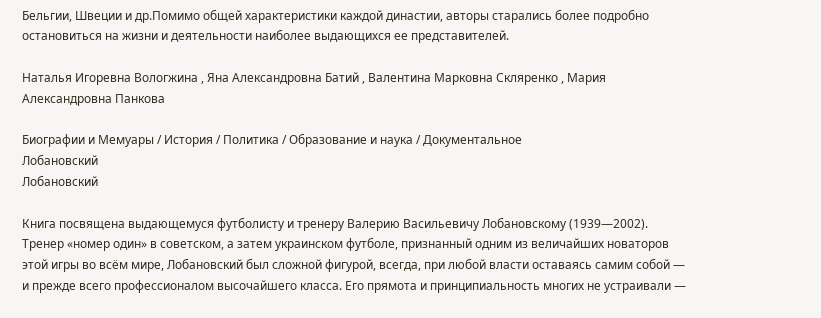Бельгии, Швеции и др.Помимо общей характеристики каждой династии, авторы старались более подробно остановиться на жизни и деятельности наиболее выдающихся ее представителей.

Наталья Игоревна Вологжина , Яна Александровна Батий , Валентина Марковна Скляренко , Мария Александровна Панкова

Биографии и Мемуары / История / Политика / Образование и наука / Документальное
Лобановский
Лобановский

Книга посвящена выдающемуся футболисту и тренеру Валерию Васильевичу Лобановскому (1939—2002). Тренер «номер один» в советском, а затем украинском футболе, признанный одним из величайших новаторов этой игры во всём мире, Лобановский был сложной фигурой, всегда, при любой власти оставаясь самим собой — и прежде всего профессионалом высочайшего класса. Его прямота и принципиальность многих не устраивали —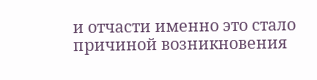и отчасти именно это стало причиной возникновения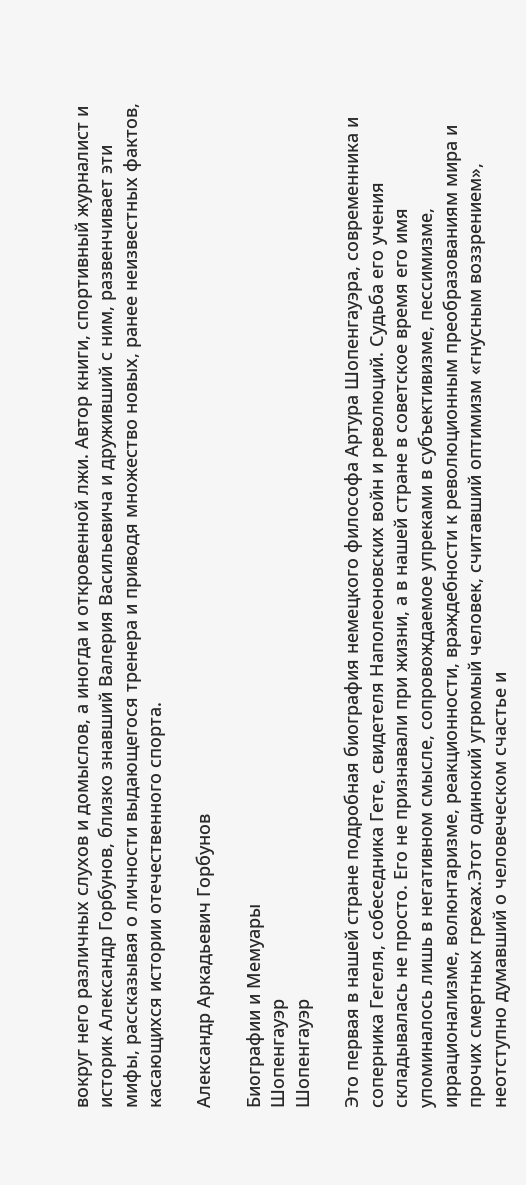вокруг него различных слухов и домыслов, а иногда и откровенной лжи. Автор книги, спортивный журналист и историк Александр Горбунов, близко знавший Валерия Васильевича и друживший с ним, развенчивает эти мифы, рассказывая о личности выдающегося тренера и приводя множество новых, ранее неизвестных фактов, касающихся истории отечественного спорта.

Александр Аркадьевич Горбунов

Биографии и Мемуары
Шопенгауэр
Шопенгауэр

Это первая в нашей стране подробная биография немецкого философа Артура Шопенгауэра, современника и соперника Гегеля, собеседника Гете, свидетеля Наполеоновских войн и революций. Судьба его учения складывалась не просто. Его не признавали при жизни, а в нашей стране в советское время его имя упоминалось лишь в негативном смысле, сопровождаемое упреками в субъективизме, пессимизме, иррационализме, волюнтаризме, реакционности, враждебности к революционным преобразованиям мира и прочих смертных грехах.Этот одинокий угрюмый человек, считавший оптимизм «гнусным воззрением», неотступно думавший о человеческом счастье и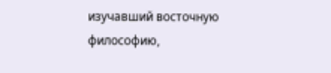изучавший восточную философию,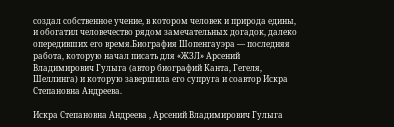создал собственное учение, в котором человек и природа едины, и обогатил человечество рядом замечательных догадок, далеко опередивших его время.Биография Шопенгауэра — последняя работа, которую начал писать для «ЖЗЛ» Арсений Владимирович Гулыга (автор биографий Канта, Гегеля, Шеллинга) и которую завершила его супруга и соавтор Искра Степановна Андреева.

Искра Степановна Андреева , Арсений Владимирович Гулыга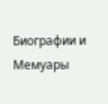Биографии и Мемуары